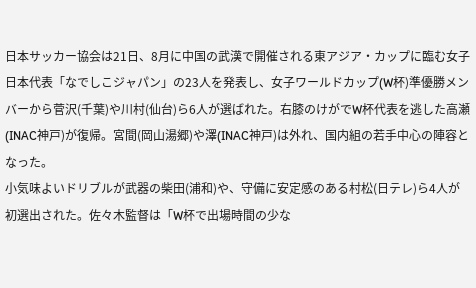日本サッカー協会は21日、8月に中国の武漢で開催される東アジア・カップに臨む女子日本代表「なでしこジャパン」の23人を発表し、女子ワールドカップ(W杯)準優勝メンバーから菅沢(千葉)や川村(仙台)ら6人が選ばれた。右膝のけがでW杯代表を逃した高瀬(INAC神戸)が復帰。宮間(岡山湯郷)や澤(INAC神戸)は外れ、国内組の若手中心の陣容となった。
小気味よいドリブルが武器の柴田(浦和)や、守備に安定感のある村松(日テレ)ら4人が初選出された。佐々木監督は「W杯で出場時間の少な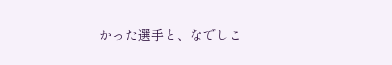かった選手と、なでしこ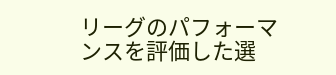リーグのパフォーマンスを評価した選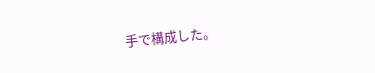手で構成した。